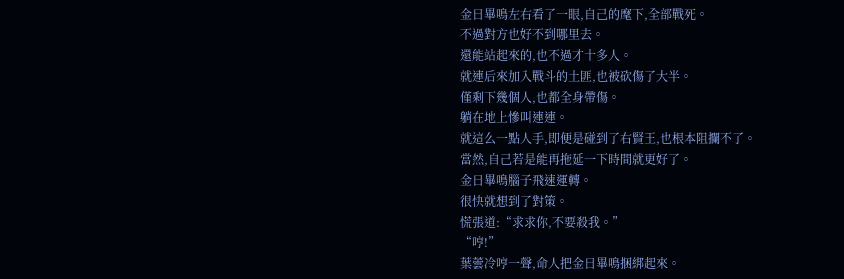金日畢鳴左右看了一眼,自己的麾下,全部戰死。
不過對方也好不到哪里去。
還能站起來的,也不過才十多人。
就連后來加入戰斗的土匪,也被砍傷了大半。
僅剩下幾個人,也都全身帶傷。
躺在地上慘叫連連。
就這么一點人手,即便是碰到了右賢王,也根本阻攔不了。
當然,自己若是能再拖延一下時間就更好了。
金日畢鳴腦子飛速運轉。
很快就想到了對策。
慌張道:“求求你,不要殺我。”
“哼!”
葉蕓冷哼一聲,命人把金日畢鳴捆綁起來。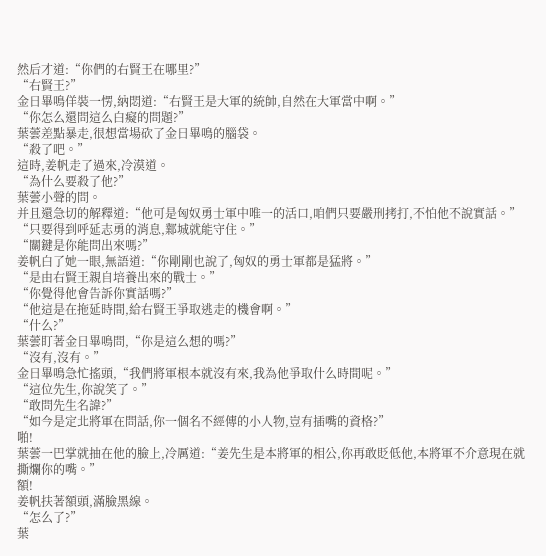然后才道:“你們的右賢王在哪里?”
“右賢王?”
金日畢鳴佯裝一愣,納悶道:“右賢王是大軍的統帥,自然在大軍當中啊。”
“你怎么還問這么白癡的問題?”
葉蕓差點暴走,很想當場砍了金日畢鳴的腦袋。
“殺了吧。”
這時,姜帆走了過來,冷漠道。
“為什么要殺了他?”
葉蕓小聲的問。
并且還急切的解釋道:“他可是匈奴勇士軍中唯一的活口,咱們只要嚴刑拷打,不怕他不說實話。”
“只要得到呼延志勇的消息,鄴城就能守住。”
“關鍵是你能問出來嗎?”
姜帆白了她一眼,無語道:“你剛剛也說了,匈奴的勇士軍都是猛將。”
“是由右賢王親自培養出來的戰士。”
“你覺得他會告訴你實話嗎?”
“他這是在拖延時間,給右賢王爭取逃走的機會啊。”
“什么?”
葉蕓盯著金日畢鳴問,“你是這么想的嗎?”
“沒有,沒有。”
金日畢鳴急忙搖頭,“我們將軍根本就沒有來,我為他爭取什么時間呢。”
“這位先生,你說笑了。”
“敢問先生名諱?”
“如今是定北將軍在問話,你一個名不經傳的小人物,豈有插嘴的資格?”
啪!
葉蕓一巴掌就抽在他的臉上,冷厲道:“姜先生是本將軍的相公,你再敢貶低他,本將軍不介意現在就撕爛你的嘴。”
額!
姜帆扶著額頭,滿臉黑線。
“怎么了?”
葉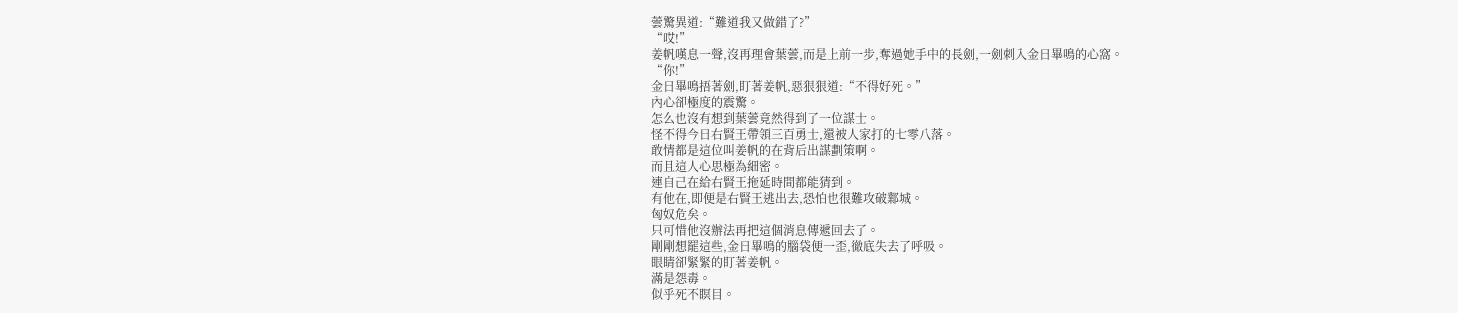蕓驚異道:“難道我又做錯了?”
“哎!”
姜帆嘆息一聲,沒再理會葉蕓,而是上前一步,奪過她手中的長劍,一劍刺入金日畢鳴的心窩。
“你!”
金日畢鳴捂著劍,盯著姜帆,惡狠狠道:“不得好死。”
內心卻極度的震驚。
怎么也沒有想到葉蕓竟然得到了一位謀士。
怪不得今日右賢王帶領三百勇士,還被人家打的七零八落。
敢情都是這位叫姜帆的在背后出謀劃策啊。
而且這人心思極為細密。
連自己在給右賢王拖延時間都能猜到。
有他在,即便是右賢王逃出去,恐怕也很難攻破鄴城。
匈奴危矣。
只可惜他沒辦法再把這個消息傳遞回去了。
剛剛想罷這些,金日畢鳴的腦袋便一歪,徹底失去了呼吸。
眼睛卻緊緊的盯著姜帆。
滿是怨毒。
似乎死不瞑目。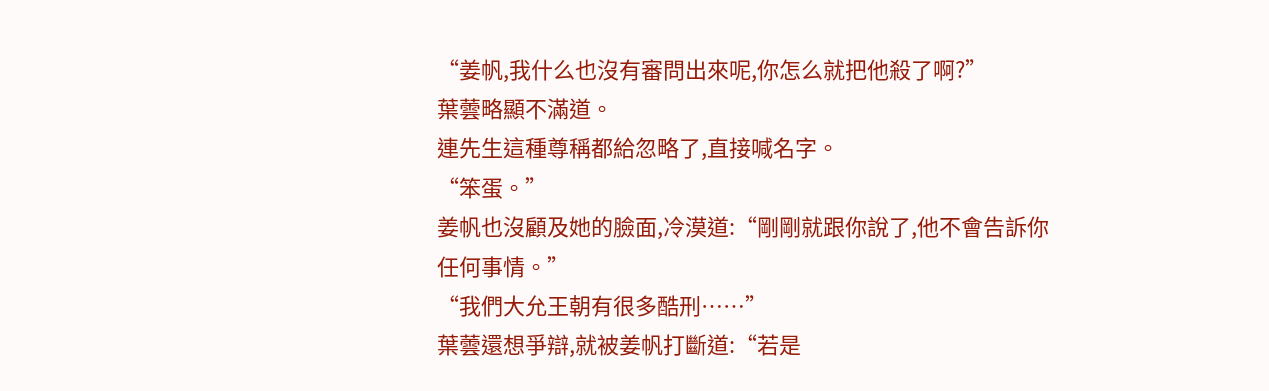“姜帆,我什么也沒有審問出來呢,你怎么就把他殺了啊?”
葉蕓略顯不滿道。
連先生這種尊稱都給忽略了,直接喊名字。
“笨蛋。”
姜帆也沒顧及她的臉面,冷漠道:“剛剛就跟你說了,他不會告訴你任何事情。”
“我們大允王朝有很多酷刑……”
葉蕓還想爭辯,就被姜帆打斷道:“若是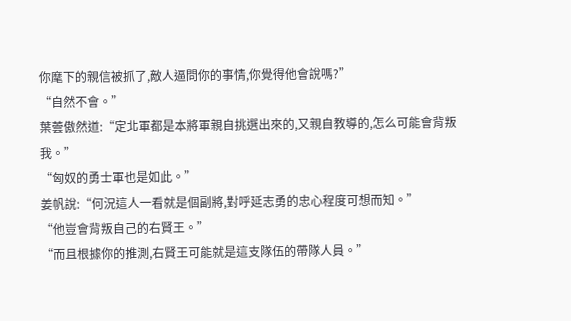你麾下的親信被抓了,敵人逼問你的事情,你覺得他會說嗎?”
“自然不會。”
葉蕓傲然道:“定北軍都是本將軍親自挑選出來的,又親自教導的,怎么可能會背叛我。”
“匈奴的勇士軍也是如此。”
姜帆說:“何況這人一看就是個副將,對呼延志勇的忠心程度可想而知。”
“他豈會背叛自己的右賢王。”
“而且根據你的推測,右賢王可能就是這支隊伍的帶隊人員。”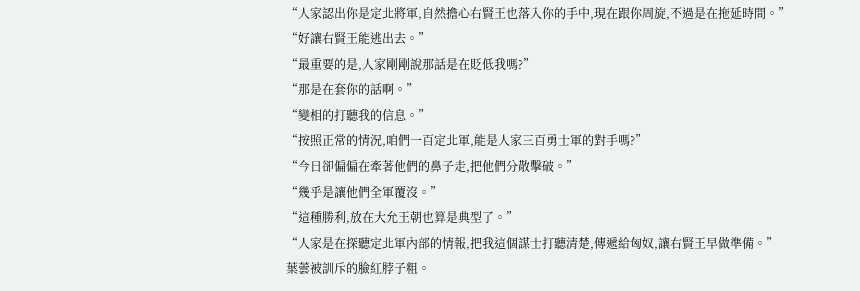“人家認出你是定北將軍,自然擔心右賢王也落入你的手中,現在跟你周旋,不過是在拖延時間。”
“好讓右賢王能逃出去。”
“最重要的是,人家剛剛說那話是在貶低我嗎?”
“那是在套你的話啊。”
“變相的打聽我的信息。”
“按照正常的情況,咱們一百定北軍,能是人家三百勇士軍的對手嗎?”
“今日卻偏偏在牽著他們的鼻子走,把他們分散擊破。”
“幾乎是讓他們全軍覆沒。”
“這種勝利,放在大允王朝也算是典型了。”
“人家是在探聽定北軍內部的情報,把我這個謀士打聽清楚,傳遞給匈奴,讓右賢王早做準備。”
葉蕓被訓斥的臉紅脖子粗。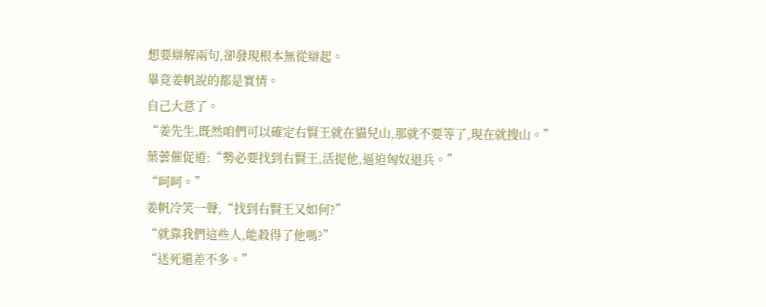想要辯解兩句,卻發現根本無從辯起。
畢竟姜帆說的都是實情。
自己大意了。
“姜先生,既然咱們可以確定右賢王就在貓兒山,那就不要等了,現在就搜山。”
葉蕓催促道:“勢必要找到右賢王,活捉他,逼迫匈奴退兵。”
“呵呵。”
姜帆冷笑一聲,“找到右賢王又如何?”
“就靠我們這些人,能殺得了他嗎?”
“送死還差不多。”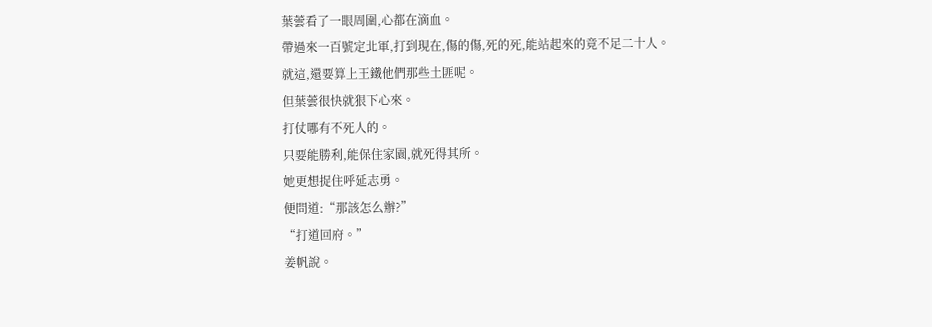葉蕓看了一眼周圍,心都在滴血。
帶過來一百號定北軍,打到現在,傷的傷,死的死,能站起來的竟不足二十人。
就這,還要算上王鐵他們那些土匪呢。
但葉蕓很快就狠下心來。
打仗哪有不死人的。
只要能勝利,能保住家園,就死得其所。
她更想捉住呼延志勇。
便問道:“那該怎么辦?”
“打道回府。”
姜帆說。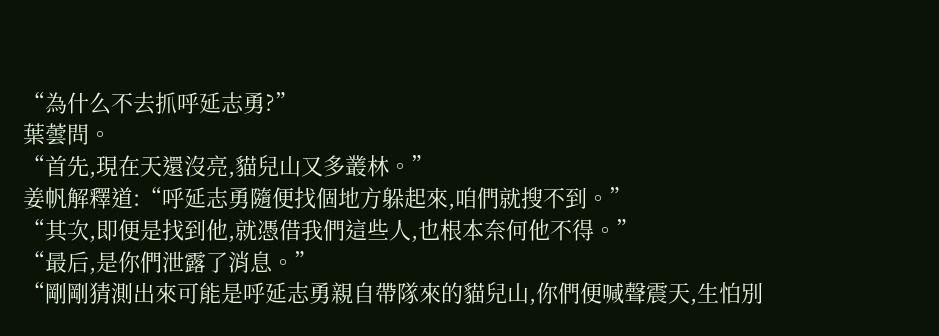“為什么不去抓呼延志勇?”
葉蕓問。
“首先,現在天還沒亮,貓兒山又多叢林。”
姜帆解釋道:“呼延志勇隨便找個地方躲起來,咱們就搜不到。”
“其次,即便是找到他,就憑借我們這些人,也根本奈何他不得。”
“最后,是你們泄露了消息。”
“剛剛猜測出來可能是呼延志勇親自帶隊來的貓兒山,你們便喊聲震天,生怕別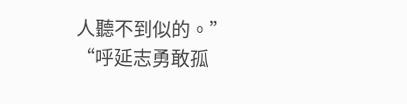人聽不到似的。”
“呼延志勇敢孤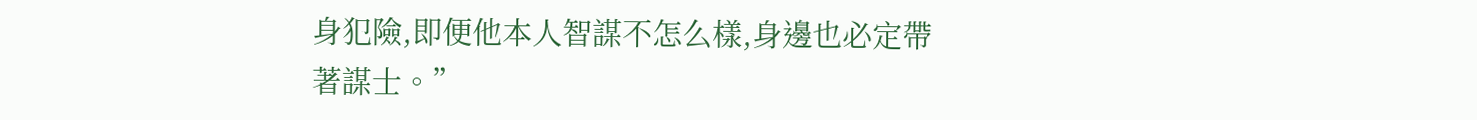身犯險,即便他本人智謀不怎么樣,身邊也必定帶著謀士。”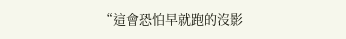“這會恐怕早就跑的沒影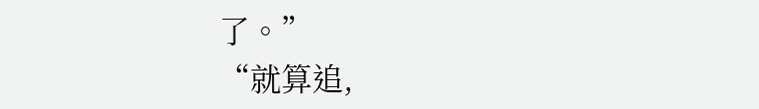了。”
“就算追,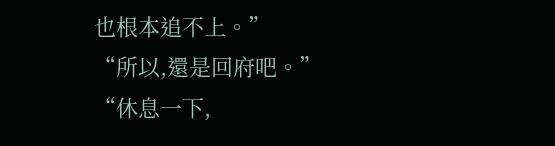也根本追不上。”
“所以,還是回府吧。”
“休息一下,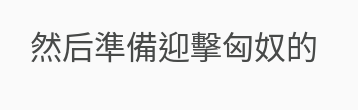然后準備迎擊匈奴的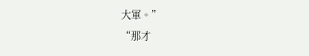大軍。”
“那才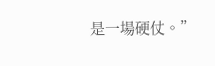是一場硬仗。”